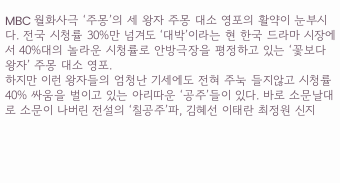MBC 월화사극 ‘주몽’의 세 왕자 주몽 대소 영포의 활약이 눈부시다. 전국 시청률 30%만 넘겨도 ‘대박’이라는 현 한국 드라마 시장에서 40%대의 놀라운 시청률로 안방극장을 평정하고 있는 ‘꽃보다 왕자’ 주몽 대소 영포.
하지만 이런 왕자들의 엄청난 기세에도 전혀 주눅 들지않고 시청률 40% 싸움을 벌이고 있는 아리따운 ‘공주’들이 있다. 바로 소문날대로 소문이 나버린 전설의 ‘칠공주’파, 김혜선 이태란 최정원 신지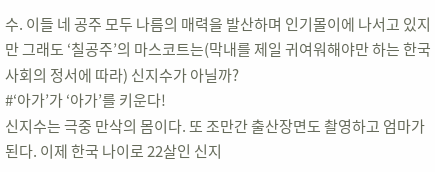수. 이들 네 공주 모두 나름의 매력을 발산하며 인기몰이에 나서고 있지만 그래도 ‘칠공주’의 마스코트는(막내를 제일 귀여워해야만 하는 한국사회의 정서에 따라) 신지수가 아닐까?
#‘아가’가 ‘아가’를 키운다!
신지수는 극중 만삭의 몸이다. 또 조만간 출산장면도 촬영하고 엄마가 된다. 이제 한국 나이로 22살인 신지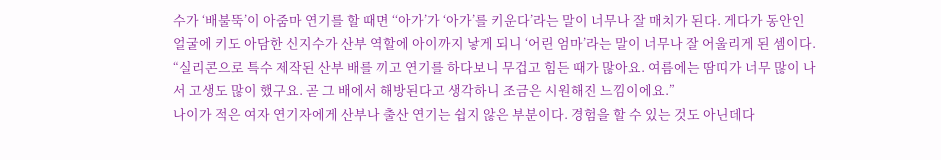수가 ‘배불뚝’이 아줌마 연기를 할 때면 ‘‘아가’가 ‘아가’를 키운다’라는 말이 너무나 잘 매치가 된다. 게다가 동안인 얼굴에 키도 아담한 신지수가 산부 역할에 아이까지 낳게 되니 ‘어린 엄마’라는 말이 너무나 잘 어울리게 된 셈이다.
“실리콘으로 특수 제작된 산부 배를 끼고 연기를 하다보니 무겁고 힘든 때가 많아요. 여름에는 땀띠가 너무 많이 나서 고생도 많이 했구요. 곧 그 배에서 해방된다고 생각하니 조금은 시원해진 느낌이에요.”
나이가 적은 여자 연기자에게 산부나 출산 연기는 쉽지 않은 부분이다. 경험을 할 수 있는 것도 아닌데다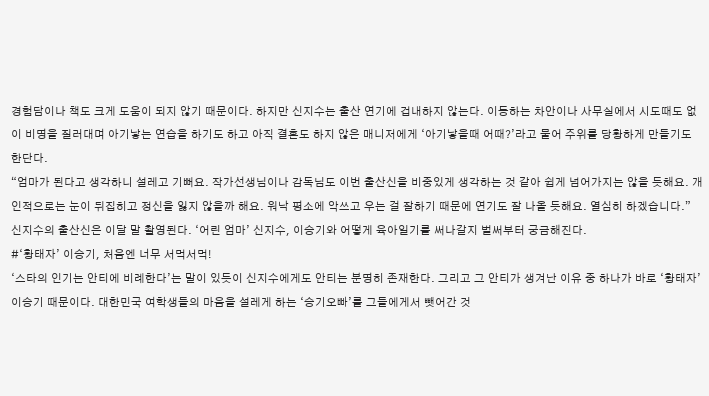경험담이나 책도 크게 도움이 되지 않기 때문이다. 하지만 신지수는 출산 연기에 겁내하지 않는다. 이동하는 차안이나 사무실에서 시도때도 없이 비명을 질러대며 아기낳는 연습을 하기도 하고 아직 결혼도 하지 않은 매니저에게 ‘아기낳을때 어때?’라고 물어 주위를 당황하게 만들기도 한단다.
“엄마가 된다고 생각하니 설레고 기뻐요. 작가선생님이나 감독님도 이번 출산신을 비중있게 생각하는 것 같아 쉽게 넘어가지는 않을 듯해요. 개인적으로는 눈이 뒤집히고 정신을 잃지 않을까 해요. 워낙 평소에 악쓰고 우는 걸 잘하기 때문에 연기도 잘 나올 듯해요. 열심히 하겠습니다.”
신지수의 출산신은 이달 말 촬영된다. ‘어린 엄마’ 신지수, 이승기와 어떻게 육아일기를 써나갈지 벌써부터 궁금해진다.
#‘황태자’ 이승기, 처음엔 너무 서먹서먹!
‘스타의 인기는 안티에 비례한다’는 말이 있듯이 신지수에게도 안티는 분명히 존재한다. 그리고 그 안티가 생겨난 이유 중 하나가 바로 ‘황태자’ 이승기 때문이다. 대한민국 여학생들의 마음을 설레게 하는 ‘승기오빠’를 그들에게서 뺏어간 것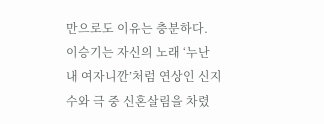만으로도 이유는 충분하다.
이승기는 자신의 노래 ‘누난 내 여자니깐’처럼 연상인 신지수와 극 중 신혼살림을 차렸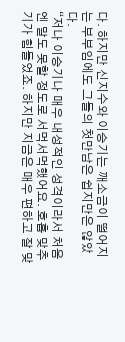다. 하지만 신지수와 이승기는 깨소금이 떨어지는 부부임에도 그들의 첫만남은 쉽지만은 않았다.
“저나 이승기나 매우 내성적인 성격이라서 처음엔 말도 못할 정도로 서먹서먹했어요. 호흡 맞추기가 힘들었죠. 하지만 지금은 매우 편하고 잘 맞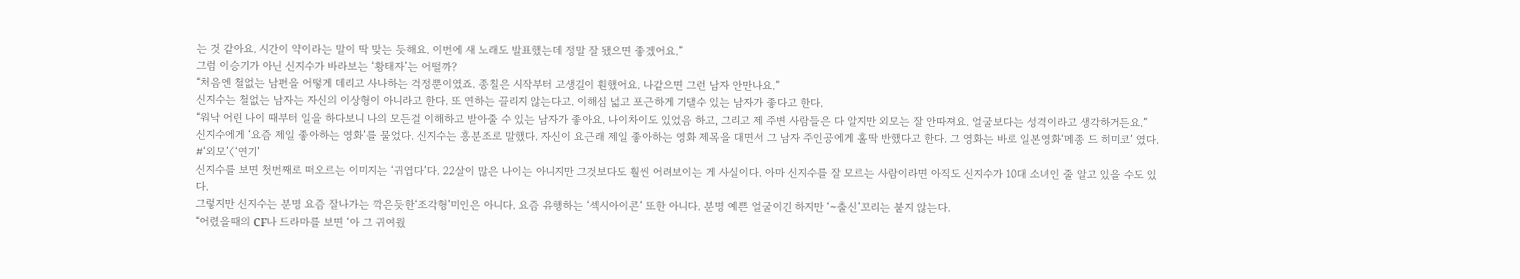는 것 같아요. 시간이 약이라는 말이 딱 맞는 듯해요. 이번에 새 노래도 발표했는데 정말 잘 됐으면 좋겠어요.”
그럼 이승기가 아닌 신지수가 바라보는 ‘황태자’는 어떨까?
“처음엔 철없는 남편을 어떻게 데리고 사나하는 걱정뿐이였죠. 종칠은 시작부터 고생길이 훤했어요. 나같으면 그런 남자 안만나요.”
신지수는 철없는 남자는 자신의 이상형이 아니라고 한다. 또 연하는 끌리지 않는다고. 이해심 넓고 포근하게 기댈수 있는 남자가 좋다고 한다.
“워낙 어린 나이 때부터 일을 하다보니 나의 모든걸 이해하고 받아줄 수 있는 남자가 좋아요. 나이차이도 있었음 하고, 그리고 제 주변 사람들은 다 알지만 외모는 잘 안따져요. 얼굴보다는 성격이라고 생각하거든요.”
신지수에게 ‘요즘 제일 좋아하는 영화’를 물었다. 신지수는 흥분조로 말했다. 자신이 요근래 제일 좋아하는 영화 제목을 대면서 그 남자 주인공에게 홀딱 반했다고 한다. 그 영화는 바로 일본영화‘메종 드 히미코’ 였다.
#‘외모’〈‘연기’
신지수를 보면 첫번째로 떠오르는 이미지는 ‘귀엽다’다. 22살이 많은 나이는 아니지만 그것보다도 훨씬 어려보이는 게 사실이다. 아마 신지수를 잘 모르는 사람이라면 아직도 신지수가 10대 소녀인 줄 알고 있을 수도 있다.
그렇지만 신지수는 분명 요즘 잘나가는 깍은듯한‘조각형’미인은 아니다. 요즘 유행하는 ‘섹시아이콘’ 또한 아니다. 분명 예쁜 얼굴이긴 하지만 ‘~출신’꼬리는 붙지 않는다.
“어렸을때의 CF나 드라마를 보면 ‘아 그 귀여웠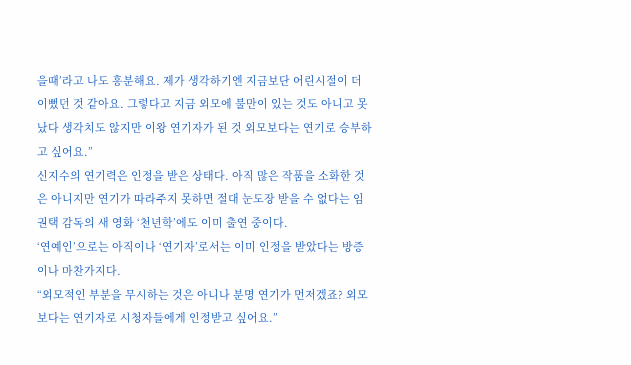을때’라고 나도 흥분해요. 제가 생각하기엔 지금보단 어린시절이 더 이뻤던 것 같아요. 그렇다고 지금 외모에 불만이 있는 것도 아니고 못났다 생각치도 않지만 이왕 연기자가 된 것 외모보다는 연기로 승부하고 싶어요.”
신지수의 연기력은 인정을 받은 상태다. 아직 많은 작품을 소화한 것은 아니지만 연기가 따라주지 못하면 절대 눈도장 받을 수 없다는 임권택 감독의 새 영화 ‘천년학’에도 이미 출연 중이다.
‘연예인’으로는 아직이나 ‘연기자’로서는 이미 인정을 받았다는 방증이나 마찬가지다.
“외모적인 부분을 무시하는 것은 아니나 분명 연기가 먼저겠죠? 외모보다는 연기자로 시청자들에게 인정받고 싶어요.”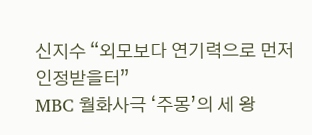신지수 “외모보다 연기력으로 먼저 인정받을터”
MBC 월화사극 ‘주몽’의 세 왕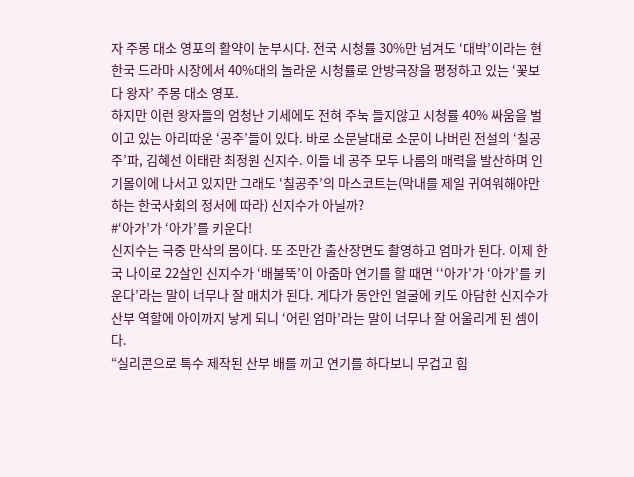자 주몽 대소 영포의 활약이 눈부시다. 전국 시청률 30%만 넘겨도 ‘대박’이라는 현 한국 드라마 시장에서 40%대의 놀라운 시청률로 안방극장을 평정하고 있는 ‘꽃보다 왕자’ 주몽 대소 영포.
하지만 이런 왕자들의 엄청난 기세에도 전혀 주눅 들지않고 시청률 40% 싸움을 벌이고 있는 아리따운 ‘공주’들이 있다. 바로 소문날대로 소문이 나버린 전설의 ‘칠공주’파, 김혜선 이태란 최정원 신지수. 이들 네 공주 모두 나름의 매력을 발산하며 인기몰이에 나서고 있지만 그래도 ‘칠공주’의 마스코트는(막내를 제일 귀여워해야만 하는 한국사회의 정서에 따라) 신지수가 아닐까?
#‘아가’가 ‘아가’를 키운다!
신지수는 극중 만삭의 몸이다. 또 조만간 출산장면도 촬영하고 엄마가 된다. 이제 한국 나이로 22살인 신지수가 ‘배불뚝’이 아줌마 연기를 할 때면 ‘‘아가’가 ‘아가’를 키운다’라는 말이 너무나 잘 매치가 된다. 게다가 동안인 얼굴에 키도 아담한 신지수가 산부 역할에 아이까지 낳게 되니 ‘어린 엄마’라는 말이 너무나 잘 어울리게 된 셈이다.
“실리콘으로 특수 제작된 산부 배를 끼고 연기를 하다보니 무겁고 힘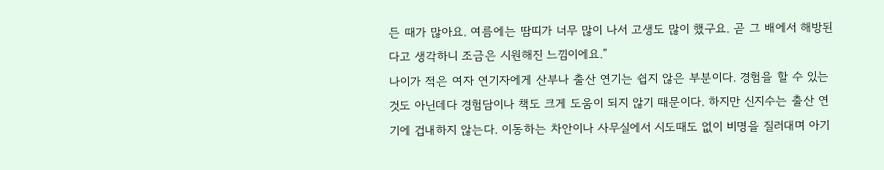든 때가 많아요. 여름에는 땀띠가 너무 많이 나서 고생도 많이 했구요. 곧 그 배에서 해방된다고 생각하니 조금은 시원해진 느낌이에요.”
나이가 적은 여자 연기자에게 산부나 출산 연기는 쉽지 않은 부분이다. 경험을 할 수 있는 것도 아닌데다 경험담이나 책도 크게 도움이 되지 않기 때문이다. 하지만 신지수는 출산 연기에 겁내하지 않는다. 이동하는 차안이나 사무실에서 시도때도 없이 비명을 질러대며 아기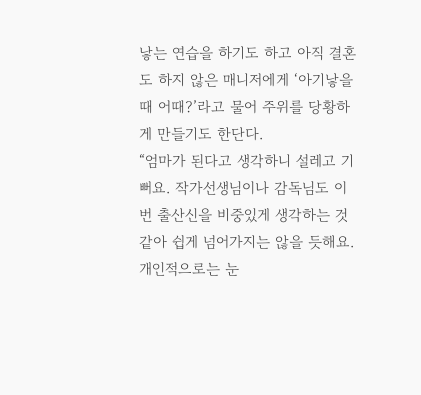낳는 연습을 하기도 하고 아직 결혼도 하지 않은 매니저에게 ‘아기낳을때 어때?’라고 물어 주위를 당황하게 만들기도 한단다.
“엄마가 된다고 생각하니 설레고 기뻐요. 작가선생님이나 감독님도 이번 출산신을 비중있게 생각하는 것 같아 쉽게 넘어가지는 않을 듯해요. 개인적으로는 눈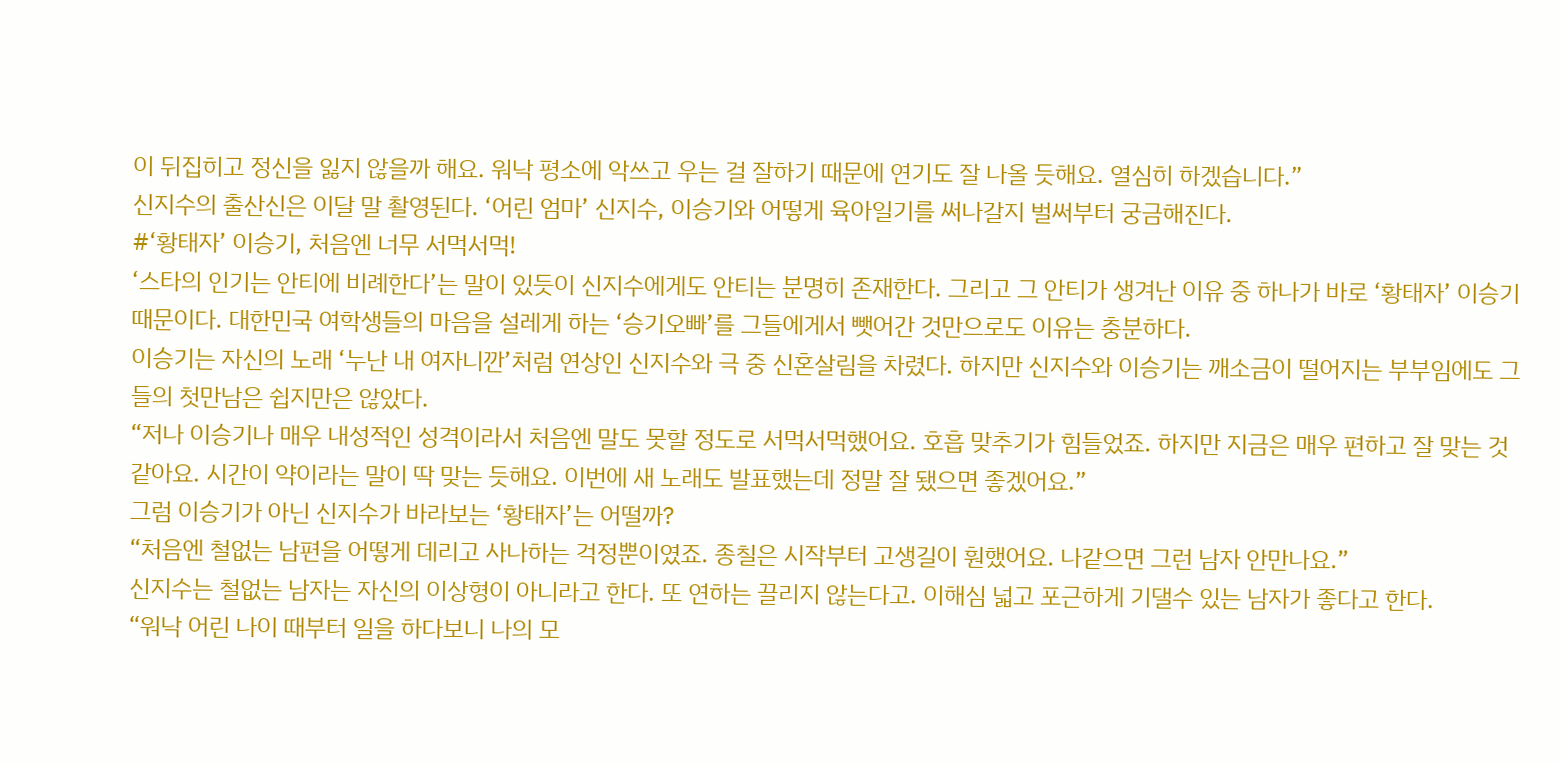이 뒤집히고 정신을 잃지 않을까 해요. 워낙 평소에 악쓰고 우는 걸 잘하기 때문에 연기도 잘 나올 듯해요. 열심히 하겠습니다.”
신지수의 출산신은 이달 말 촬영된다. ‘어린 엄마’ 신지수, 이승기와 어떻게 육아일기를 써나갈지 벌써부터 궁금해진다.
#‘황태자’ 이승기, 처음엔 너무 서먹서먹!
‘스타의 인기는 안티에 비례한다’는 말이 있듯이 신지수에게도 안티는 분명히 존재한다. 그리고 그 안티가 생겨난 이유 중 하나가 바로 ‘황태자’ 이승기 때문이다. 대한민국 여학생들의 마음을 설레게 하는 ‘승기오빠’를 그들에게서 뺏어간 것만으로도 이유는 충분하다.
이승기는 자신의 노래 ‘누난 내 여자니깐’처럼 연상인 신지수와 극 중 신혼살림을 차렸다. 하지만 신지수와 이승기는 깨소금이 떨어지는 부부임에도 그들의 첫만남은 쉽지만은 않았다.
“저나 이승기나 매우 내성적인 성격이라서 처음엔 말도 못할 정도로 서먹서먹했어요. 호흡 맞추기가 힘들었죠. 하지만 지금은 매우 편하고 잘 맞는 것 같아요. 시간이 약이라는 말이 딱 맞는 듯해요. 이번에 새 노래도 발표했는데 정말 잘 됐으면 좋겠어요.”
그럼 이승기가 아닌 신지수가 바라보는 ‘황태자’는 어떨까?
“처음엔 철없는 남편을 어떻게 데리고 사나하는 걱정뿐이였죠. 종칠은 시작부터 고생길이 훤했어요. 나같으면 그런 남자 안만나요.”
신지수는 철없는 남자는 자신의 이상형이 아니라고 한다. 또 연하는 끌리지 않는다고. 이해심 넓고 포근하게 기댈수 있는 남자가 좋다고 한다.
“워낙 어린 나이 때부터 일을 하다보니 나의 모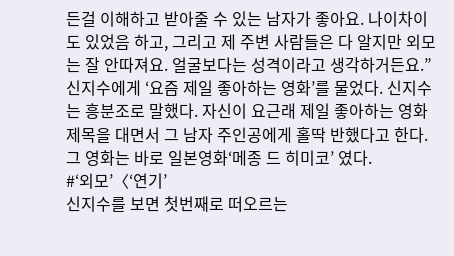든걸 이해하고 받아줄 수 있는 남자가 좋아요. 나이차이도 있었음 하고, 그리고 제 주변 사람들은 다 알지만 외모는 잘 안따져요. 얼굴보다는 성격이라고 생각하거든요.”
신지수에게 ‘요즘 제일 좋아하는 영화’를 물었다. 신지수는 흥분조로 말했다. 자신이 요근래 제일 좋아하는 영화 제목을 대면서 그 남자 주인공에게 홀딱 반했다고 한다. 그 영화는 바로 일본영화‘메종 드 히미코’ 였다.
#‘외모’〈‘연기’
신지수를 보면 첫번째로 떠오르는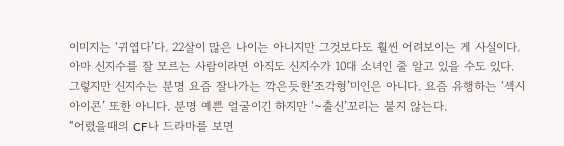이미지는 ‘귀엽다’다. 22살이 많은 나이는 아니지만 그것보다도 훨씬 어려보이는 게 사실이다. 아마 신지수를 잘 모르는 사람이라면 아직도 신지수가 10대 소녀인 줄 알고 있을 수도 있다.
그렇지만 신지수는 분명 요즘 잘나가는 깍은듯한‘조각형’미인은 아니다. 요즘 유행하는 ‘섹시아이콘’ 또한 아니다. 분명 예쁜 얼굴이긴 하지만 ‘~출신’꼬리는 붙지 않는다.
“어렸을때의 CF나 드라마를 보면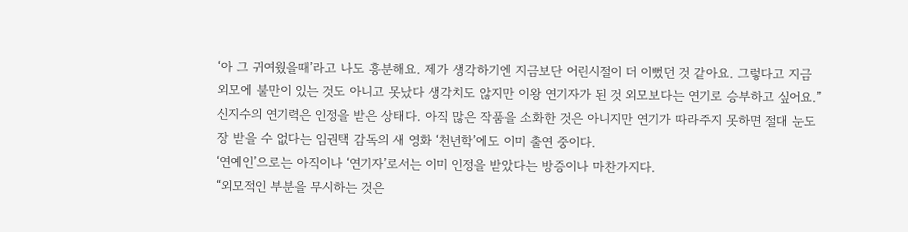‘아 그 귀여웠을때’라고 나도 흥분해요. 제가 생각하기엔 지금보단 어린시절이 더 이뻤던 것 같아요. 그렇다고 지금 외모에 불만이 있는 것도 아니고 못났다 생각치도 않지만 이왕 연기자가 된 것 외모보다는 연기로 승부하고 싶어요.”
신지수의 연기력은 인정을 받은 상태다. 아직 많은 작품을 소화한 것은 아니지만 연기가 따라주지 못하면 절대 눈도장 받을 수 없다는 임권택 감독의 새 영화 ‘천년학’에도 이미 출연 중이다.
‘연예인’으로는 아직이나 ‘연기자’로서는 이미 인정을 받았다는 방증이나 마찬가지다.
“외모적인 부분을 무시하는 것은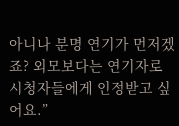아니나 분명 연기가 먼저겠죠? 외모보다는 연기자로 시청자들에게 인정받고 싶어요.”